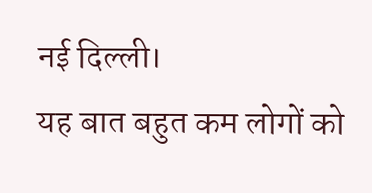नई दिल्ली।
यह बात बहुत कम लोगों को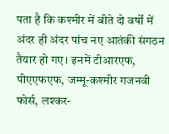पता है कि कश्मीर में बीते दो वर्षों में अंदर ही अंदर पांच नए आतंकी संगठन तैयार हो गए। इनमें टीआरएफ, पीएएफएफ, जम्मू-कश्मीर गजनवी फोर्स, लश्कर-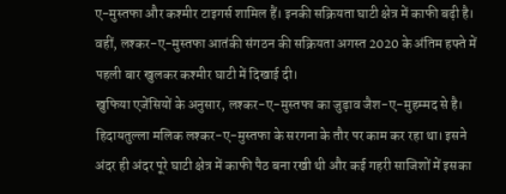ए-मुस्तफा और कश्मीर टाइगर्स शामिल हैं। इनकी सक्रियता घाटी क्षेत्र में काफी बढ़ी है। वहीं, लश्कर-ए-मुस्तफा आतंकी संगठन की सक्रियता अगस्त 2020 के अंतिम हफ्ते में पहली बार खुलकर कश्मीर घाटी में दिखाई दी।
खुफिया एजेंसियों के अनुसार, लश्कर-ए-मुस्तफा का जुड़ाव जैश-ए-मुहम्मद से है। हिदायतुल्ला मलिक लश्कर-ए-मुस्तफा के सरगना के तौर पर काम कर रहा था। इसने अंदर ही अंदर पूरे घाटी क्षेत्र में काफी पैठ बना रखी थी और कई गहरी साजिशों में इसका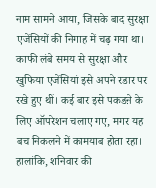नाम सामने आया, जिसके बाद सुरक्षा एजेंसियों की निगाह में चढ़ गया था। काफी लंबे समय से सुरक्षा और खुफिया एजेंसियां इसे अपने रडार पर रखे हुए थीं। कई बार इसे पकडऩे के लिए ऑपरेशन चलाए गए, मगर यह बच निकलने में कामयाब होता रहा। हालांकि, शनिवार की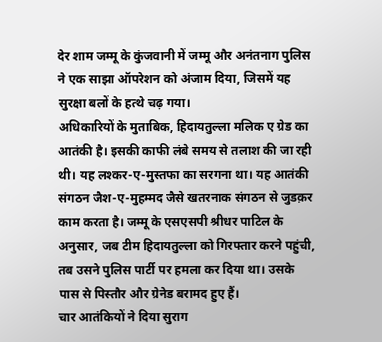देर शाम जम्मू के कुंजवानी में जम्मू और अनंतनाग पुलिस ने एक साझा ऑपरेशन को अंजाम दिया, जिसमें यह सुरक्षा बलों के हत्थे चढ़ गया।
अधिकारियों के मुताबिक, हिदायतुल्ला मलिक ए ग्रेड का आतंकी है। इसकी काफी लंबे समय से तलाश की जा रही थी। यह लश्कर-ए-मुस्तफा का सरगना था। यह आतंकी संगठन जैश-ए-मुहम्मद जैसे खतरनाक संगठन से जुडक़र काम करता है। जम्मू के एसएसपी श्रीधर पाटिल के अनुसार, जब टीम हिदायतुल्ला को गिरफ्तार करने पहुंची, तब उसने पुलिस पार्टी पर हमला कर दिया था। उसके पास से पिस्तौर और ग्रेनेड बरामद हुए हैं।
चार आतंकियों ने दिया सुराग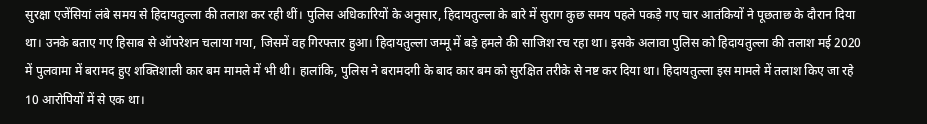सुरक्षा एजेंसियां लंबे समय से हिदायतुल्ला की तलाश कर रही थीं। पुलिस अधिकारियों के अनुसार, हिदायतुल्ला के बारे में सुराग कुछ समय पहले पकड़े गए चार आतंकियों ने पूछताछ के दौरान दिया था। उनके बताए गए हिसाब से ऑपरेशन चलाया गया, जिसमें वह गिरफ्तार हुआ। हिदायतुल्ला जम्मू में बड़े हमले की साजिश रच रहा था। इसके अलावा पुलिस को हिदायतुल्ला की तलाश मई 2020 में पुलवामा में बरामद हुए शक्तिशाली कार बम मामले में भी थी। हालांकि, पुलिस ने बरामदगी के बाद कार बम को सुरक्षित तरीके से नष्ट कर दिया था। हिदायतुल्ला इस मामले में तलाश किए जा रहे 10 आरोपियों में से एक था।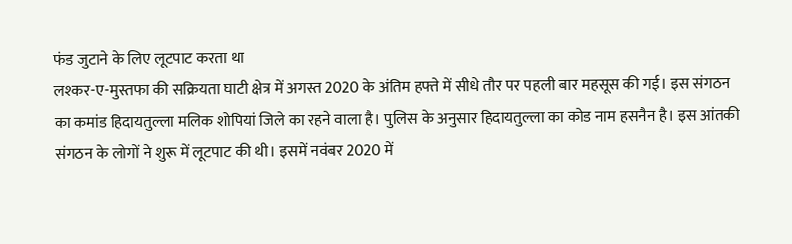फंड जुटाने के लिए लूटपाट करता था
लश्कर-ए-मुस्तफा की सक्रियता घाटी क्षेत्र में अगस्त 2020 के अंतिम हफ्ते में सीधे तौर पर पहली बार महसूस की गई। इस संगठन का कमांड हिदायतुल्ला मलिक शोपियां जिले का रहने वाला है। पुलिस के अनुसार हिदायतुल्ला का कोड नाम हसनैन है। इस आंतकी संगठन के लोगों ने शुरू में लूटपाट की थी। इसमें नवंबर 2020 में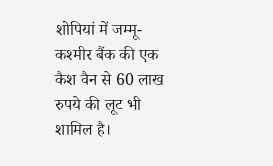शोपियां में जम्मू-कश्मीर बैंक की एक कैश वैन से 60 लाख रुपये की लूट भी शामिल है।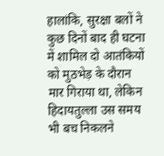हालांकि, सुरक्षा बलों ने कुछ दिनों बाद ही घटना में शामिल दो आतंकियों को मुठभेड़ के दौरान मार गिराया था, लेकिन हिदायतुल्ला उस समय भी बच निकलने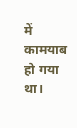में कामयाब हो गया था।